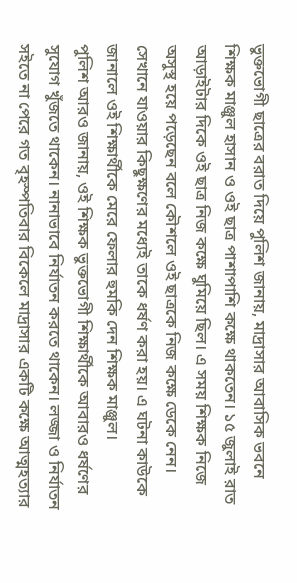ভুক্তভোগী ছাত্রের বরাত দিয়ে পুলিশ জানায়, মাদ্রাসার আবাসিক ভবনে শিক্ষক মাঞ্জুল হাসান ও ওই ছাত্র পাশাপাশি কক্ষে থাকতেন। ১৫ জুলাই রাত আড়াইটার দিকে ওই ছাত্র নিজ কক্ষে ঘুমিয়ে ছিল। এ সময় শিক্ষক নিজে অসুস্থ হয়ে পড়েছেন বলে কৌশলে ওই ছাত্রকে নিজ কক্ষে ডেকে নেন। সেখানে যাওয়ার কিছুক্ষণের মধ্যেই তাকে ধর্ষণ করা হয়। এ ঘটনা কাউকে জানালে ওই শিক্ষার্থীকে মেরে ফেলার হুমকি দেন শিক্ষক মাঞ্জুল।
পুলিশ আরও জানায়, ওই শিক্ষক ভুক্তভোগী শিক্ষার্থীকে আবারও ধর্ষণের সুযোগ খুঁজতে থাকেন। নানাভাবে নির্যাতন করতে থাকেন। লজ্জা ও নির্যাতন সইতে না পেরে গত বৃহস্পতিবার বিকেলে মাদ্রাসার একটি কক্ষে আত্মহত্যার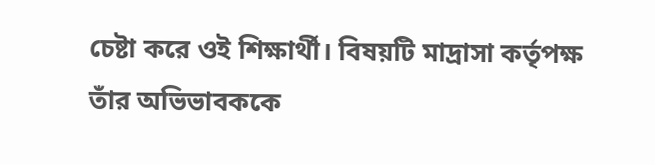চেষ্টা করে ওই শিক্ষার্থী। বিষয়টি মাদ্রাসা কর্তৃপক্ষ তাঁর অভিভাবককে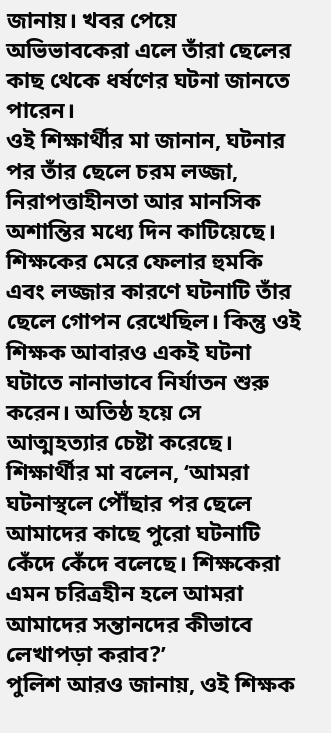জানায়। খবর পেয়ে অভিভাবকেরা এলে তাঁরা ছেলের কাছ থেকে ধর্ষণের ঘটনা জানতে পারেন।
ওই শিক্ষার্থীর মা জানান, ঘটনার পর তাঁর ছেলে চরম লজ্জা, নিরাপত্তাহীনতা আর মানসিক অশান্তির মধ্যে দিন কাটিয়েছে। শিক্ষকের মেরে ফেলার হুমকি এবং লজ্জার কারণে ঘটনাটি তাঁর ছেলে গোপন রেখেছিল। কিন্তু ওই শিক্ষক আবারও একই ঘটনা ঘটাতে নানাভাবে নির্যাতন শুরু করেন। অতিষ্ঠ হয়ে সে আত্মহত্যার চেষ্টা করেছে।
শিক্ষার্থীর মা বলেন, ‘আমরা ঘটনাস্থলে পৌঁছার পর ছেলে আমাদের কাছে পুরো ঘটনাটি কেঁদে কেঁদে বলেছে। শিক্ষকেরা এমন চরিত্রহীন হলে আমরা আমাদের সন্তানদের কীভাবে লেখাপড়া করাব?’
পুলিশ আরও জানায়, ওই শিক্ষক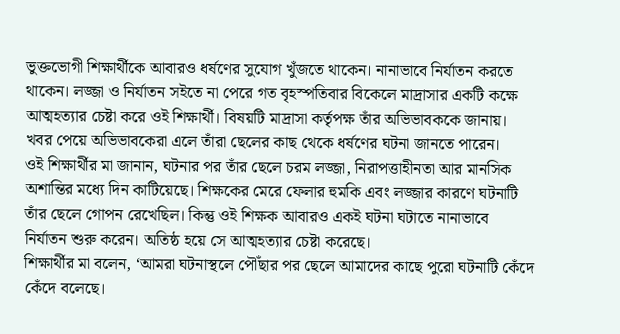ভুক্তভোগী শিক্ষার্থীকে আবারও ধর্ষণের সুযোগ খুঁজতে থাকেন। নানাভাবে নির্যাতন করতে থাকেন। লজ্জা ও নির্যাতন সইতে না পেরে গত বৃহস্পতিবার বিকেলে মাদ্রাসার একটি কক্ষে আত্মহত্যার চেষ্টা করে ওই শিক্ষার্থী। বিষয়টি মাদ্রাসা কর্তৃপক্ষ তাঁর অভিভাবককে জানায়। খবর পেয়ে অভিভাবকেরা এলে তাঁরা ছেলের কাছ থেকে ধর্ষণের ঘটনা জানতে পারেন।
ওই শিক্ষার্থীর মা জানান, ঘটনার পর তাঁর ছেলে চরম লজ্জা, নিরাপত্তাহীনতা আর মানসিক অশান্তির মধ্যে দিন কাটিয়েছে। শিক্ষকের মেরে ফেলার হুমকি এবং লজ্জার কারণে ঘটনাটি তাঁর ছেলে গোপন রেখেছিল। কিন্তু ওই শিক্ষক আবারও একই ঘটনা ঘটাতে নানাভাবে নির্যাতন শুরু করেন। অতিষ্ঠ হয়ে সে আত্মহত্যার চেষ্টা করেছে।
শিক্ষার্থীর মা বলেন, ‘আমরা ঘটনাস্থলে পৌঁছার পর ছেলে আমাদের কাছে পুরো ঘটনাটি কেঁদে কেঁদে বলেছে।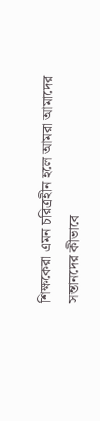শিক্ষকেরা এমন চরিত্রহীন হলে আমরা আমাদের সন্তানদের কীভাবে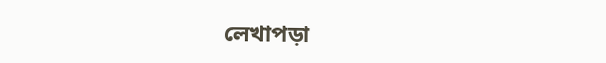লেখাপড়া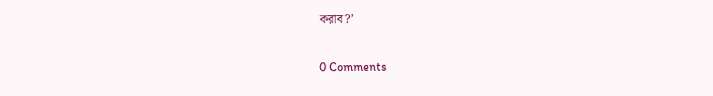করাব?’

0 Comments